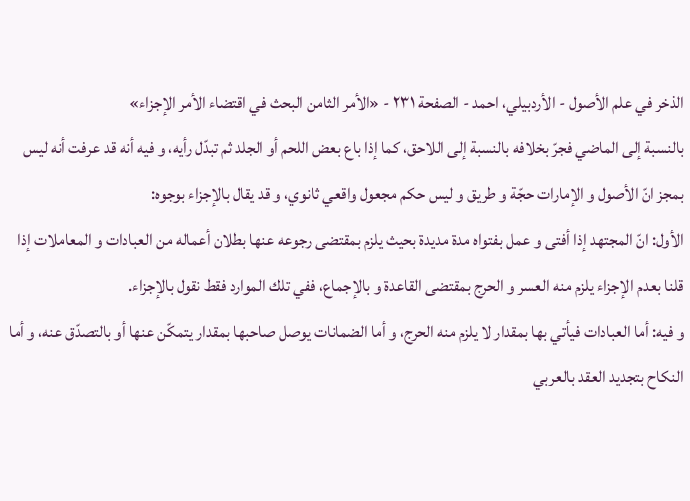الذخر في علم الأصول - الأردبيلي، احمد - الصفحة ٢٣١ - «الأمر الثامن البحث في اقتضاء الأمر الإجزاء»
بالنسبة إلى الماضي فجرّ بخلافه بالنسبة إلى اللاحق، كما إذا باع بعض اللحم أو الجلد ثم تبدّل رأيه، و فيه أنه قد عرفت أنه ليس بمجز انّ الأصول و الإمارات حجّة و طريق و ليس حكم مجعول واقعي ثانوي، و قد يقال بالإجزاء بوجوه:
الأول: انّ المجتهد إذا أفتى و عمل بفتواه مدة مديدة بحيث يلزم بمقتضى رجوعه عنها بطلان أعماله من العبادات و المعاملات إذا قلنا بعدم الإجزاء يلزم منه العسر و الحرج بمقتضى القاعدة و بالإجماع، ففي تلك الموارد فقط نقول بالإجزاء.
و فيه: أما العبادات فيأتي بها بمقدار لا يلزم منه الحرج، و أما الضمانات يوصل صاحبها بمقدار يتمكّن عنها أو بالتصدّق عنه، و أما النكاح بتجديد العقد بالعربي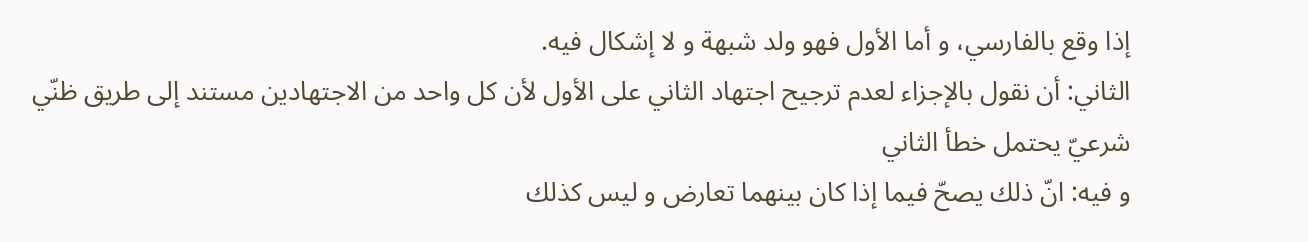إذا وقع بالفارسي، و أما الأول فهو ولد شبهة و لا إشكال فيه.
الثاني: أن نقول بالإجزاء لعدم ترجيح اجتهاد الثاني على الأول لأن كل واحد من الاجتهادين مستند إلى طريق ظنّي شرعيّ يحتمل خطأ الثاني
و فيه: انّ ذلك يصحّ فيما إذا كان بينهما تعارض و ليس كذلك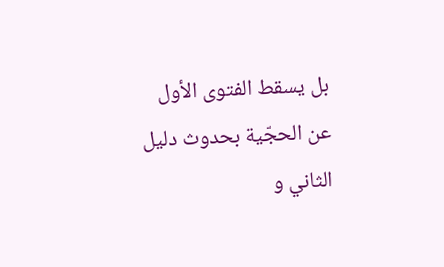بل يسقط الفتوى الأول عن الحجّية بحدوث دليل الثاني و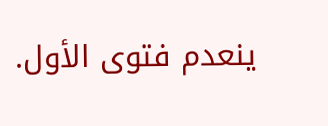ينعدم فتوى الأول.